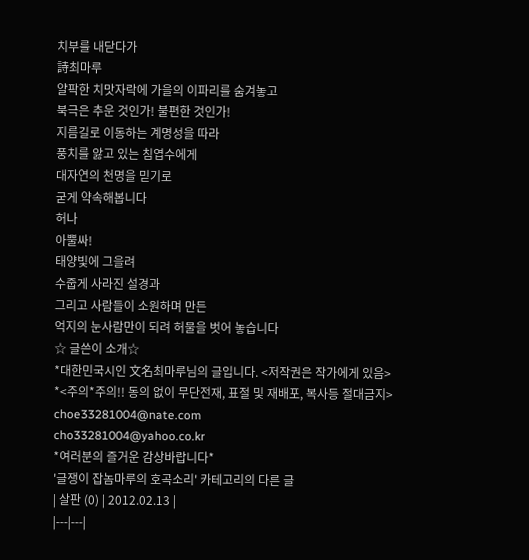치부를 내닫다가
詩최마루
얄팍한 치맛자락에 가을의 이파리를 숨겨놓고
북극은 추운 것인가! 불편한 것인가!
지름길로 이동하는 계명성을 따라
풍치를 앓고 있는 침엽수에게
대자연의 천명을 믿기로
굳게 약속해봅니다
허나
아뿔싸!
태양빛에 그을려
수줍게 사라진 설경과
그리고 사람들이 소원하며 만든
억지의 눈사람만이 되려 허물을 벗어 놓습니다
☆ 글쓴이 소개☆
*대한민국시인 文名최마루님의 글입니다. <저작권은 작가에게 있음>
*<주의*주의!! 동의 없이 무단전재, 표절 및 재배포, 복사등 절대금지>
choe33281004@nate.com
cho33281004@yahoo.co.kr
*여러분의 즐거운 감상바랍니다*
'글쟁이 잡놈마루의 호곡소리' 카테고리의 다른 글
| 살판 (0) | 2012.02.13 |
|---|---|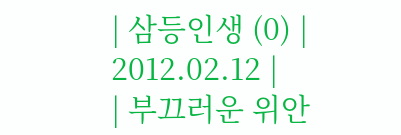| 삼등인생 (0) | 2012.02.12 |
| 부끄러운 위안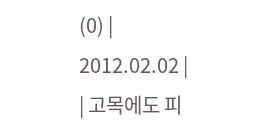(0) | 2012.02.02 |
| 고목에도 피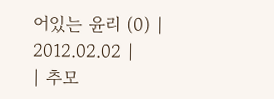어있는 윤리 (0) | 2012.02.02 |
| 추모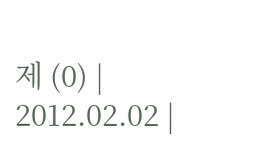제 (0) | 2012.02.02 |